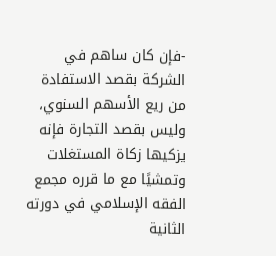-فإن كان ساهم في الشركة بقصد الاستفادة من ريع الأسهم السنوي، وليس بقصد التجارة فإنه يزكيها زكاة المستغلات وتمشيًا مع ما قرره مجمع الفقه الإسلامي في دورته الثانية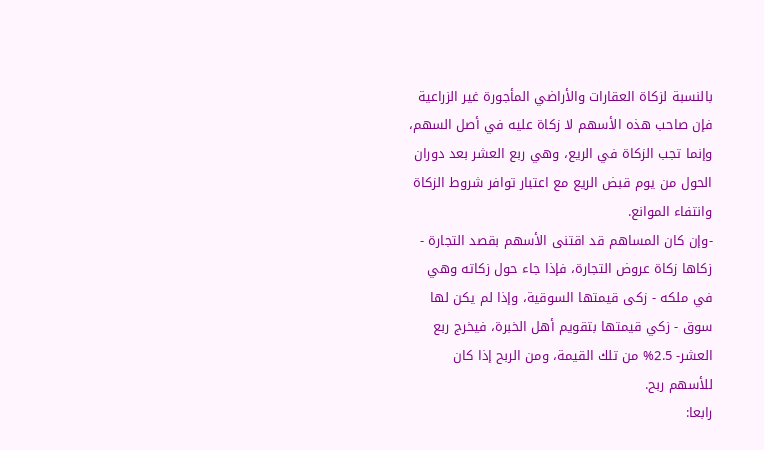بالنسبة لزكاة العقارات والأراضي المأجورة غير الزراعية فإن صاحب هذه الأسهم لا زكاة عليه في أصل السهم، وإنما تجب الزكاة في الريع، وهي ربع العشر بعد دوران الحول من يوم قبض الريع مع اعتبار توافر شروط الزكاة وانتفاء الموانع.
-وإن كان المساهم قد اقتنى الأسهم بقصد التجارة - زكاها زكاة عروض التجارة، فإذا جاء حول زكاته وهي في ملكه - زكى قيمتها السوقية، وإذا لم يكن لها سوق - زكي قيمتها بتقويم أهل الخبرة، فيخرج ربع العشر- 2.5% من تلك القيمة، ومن الربح إذا كان للأسهم ربح.
رابعا: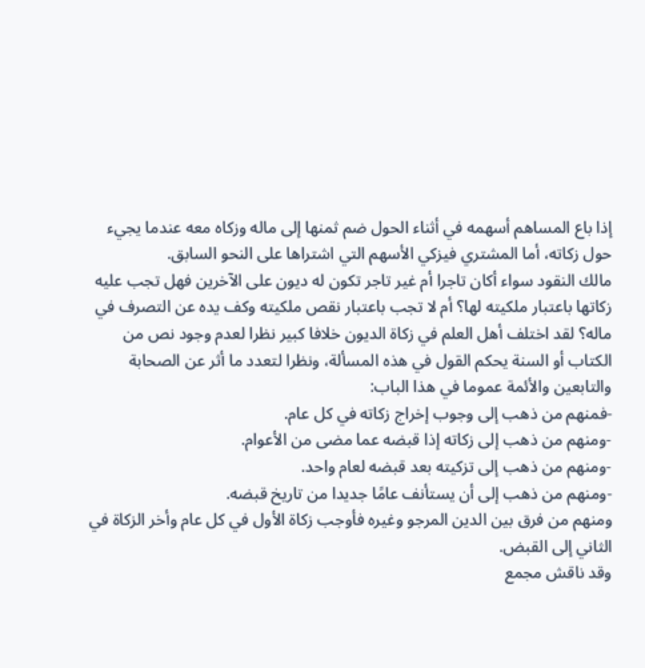إذا باع المساهم أسهمه في أثناء الحول ضم ثمنها إلى ماله وزكاه معه عندما يجيء حول زكاته، أما المشتري فيزكي الأسهم التي اشتراها على النحو السابق.
مالك النقود سواء أكان تاجرا أم غير تاجر تكون له ديون على الآخرين فهل تجب عليه زكاتها باعتبار ملكيته لها؟ أم لا تجب باعتبار نقص ملكيته وكف يده عن التصرف في ماله؟ لقد اختلف أهل العلم في زكاة الديون خلافا كبير نظرا لعدم وجود نص من الكتاب أو السنة يحكم القول في هذه المسألة، ونظرا لتعدد ما أثر عن الصحابة والتابعين والأئمة عموما في هذا الباب:
-فمنهم من ذهب إلى وجوب إخراج زكاته في كل عام.
-ومنهم من ذهب إلى زكاته إذا قبضه عما مضى من الأعوام.
-ومنهم من ذهب إلى تزكيته بعد قبضه لعام واحد.
-ومنهم من ذهب إلى أن يستأنف عامًا جديدا من تاريخ قبضه.
ومنهم من فرق بين الدين المرجو وغيره فأوجب زكاة الأول في كل عام وأخر الزكاة في الثاني إلى القبض.
وقد ناقش مجمع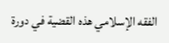الفقه الإسلامي هذه القضية في دورة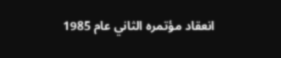انعقاد مؤتمره الثاني عام 1985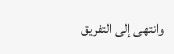وانتهى إلى التفريق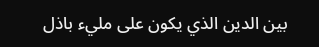بين الدين الذي يكون على مليء باذل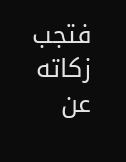فتجب زكاته عن